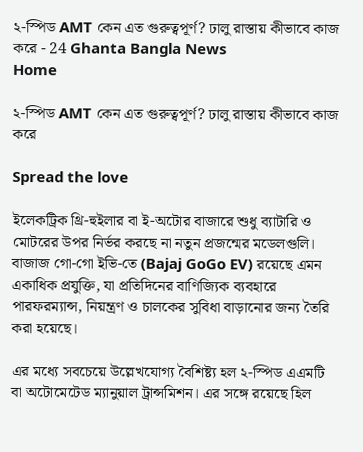২-স্পিড AMT কেন এত গুরুত্বপূর্ণ? ঢালু রাস্তায় কীভাবে কাজ করে - 24 Ghanta Bangla News
Home

২-স্পিড AMT কেন এত গুরুত্বপূর্ণ? ঢালু রাস্তায় কীভাবে কাজ করে

Spread the love

ইলেকট্রিক থ্রি-হুইলার বা ই-অটোর বাজারে শুধু ব্যাটারি ও মোটরের উপর নির্ভর করছে না নতুন প্রজন্মের মডেলগুলি। বাজাজ গো-গো ইভি-তে (Bajaj GoGo EV) রয়েছে এমন একাধিক প্রযুক্তি, যা প্রতিদিনের বাণিজ্যিক ব্যবহারে পারফরম্যান্স, নিয়ন্ত্রণ ও চালকের সুবিধা বাড়ানোর জন্য তৈরি করা হয়েছে।

এর মধ্যে সবচেয়ে উল্লেখযোগ্য বৈশিষ্ট্য হল ২-স্পিড এএমটি বা অটোমেটেড ম্যানুয়াল ট্রান্সমিশন। এর সঙ্গে রয়েছে হিল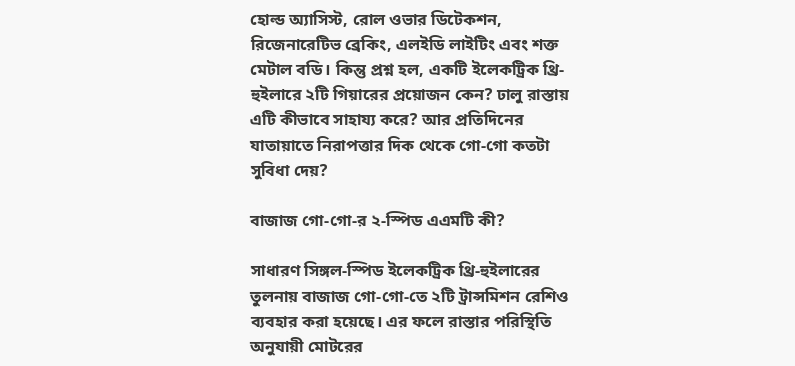হোল্ড অ্যাসিস্ট, রোল ওভার ডিটেকশন, রিজেনারেটিভ ব্রেকিং, এলইডি লাইটিং এবং শক্ত মেটাল বডি। কিন্তু প্রশ্ন হল, একটি ইলেকট্রিক থ্রি-হুইলারে ২টি গিয়ারের প্রয়োজন কেন? ঢালু রাস্তায় এটি কীভাবে সাহায্য করে? আর প্রতিদিনের যাতায়াতে নিরাপত্তার দিক থেকে গো-গো কতটা সুবিধা দেয়?

বাজাজ গো-গো-র ২-স্পিড এএমটি কী?

সাধারণ সিঙ্গল-স্পিড ইলেকট্রিক থ্রি-হুইলারের তুলনায় বাজাজ গো-গো-তে ২টি ট্রান্সমিশন রেশিও ব্যবহার করা হয়েছে। এর ফলে রাস্তার পরিস্থিতি অনুযায়ী মোটরের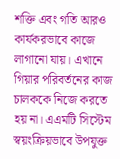শক্তি এবং গতি আরও কার্যকরভাবে কাজে লাগানো যায়। এখানে গিয়ার পরিবর্তনের কাজ চালককে নিজে করতে হয় না। এএমটি সিস্টেম স্বয়ংক্রিয়ভাবে উপযুক্ত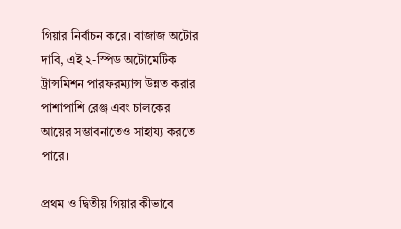গিয়ার নির্বাচন করে। বাজাজ অটোর দাবি, এই ২-স্পিড অটোমেটিক ট্রান্সমিশন পারফরম্যান্স উন্নত করার পাশাপাশি রেঞ্জ এবং চালকের আয়ের সম্ভাবনাতেও সাহায্য করতে পারে।

প্রথম ও দ্বিতীয় গিয়ার কীভাবে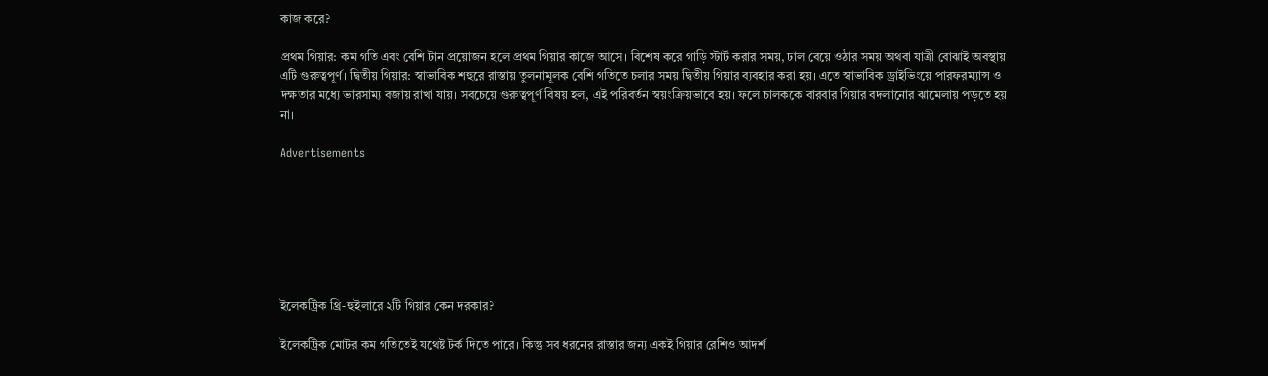কাজ করে?

প্রথম গিয়ার: কম গতি এবং বেশি টান প্রয়োজন হলে প্রথম গিয়ার কাজে আসে। বিশেষ করে গাড়ি স্টার্ট করার সময়, ঢাল বেয়ে ওঠার সময় অথবা যাত্রী বোঝাই অবস্থায় এটি গুরুত্বপূর্ণ। দ্বিতীয় গিয়ার: স্বাভাবিক শহুরে রাস্তায় তুলনামূলক বেশি গতিতে চলার সময় দ্বিতীয় গিয়ার ব্যবহার করা হয়। এতে স্বাভাবিক ড্রাইভিংয়ে পারফরম্যান্স ও দক্ষতার মধ্যে ভারসাম্য বজায় রাখা যায়। সবচেয়ে গুরুত্বপূর্ণ বিষয় হল, এই পরিবর্তন স্বয়ংক্রিয়ভাবে হয়। ফলে চালককে বারবার গিয়ার বদলানোর ঝামেলায় পড়তে হয় না।

Advertisements







ইলেকট্রিক থ্রি-হুইলারে ২টি গিয়ার কেন দরকার?

ইলেকট্রিক মোটর কম গতিতেই যথেষ্ট টর্ক দিতে পারে। কিন্তু সব ধরনের রাস্তার জন্য একই গিয়ার রেশিও আদর্শ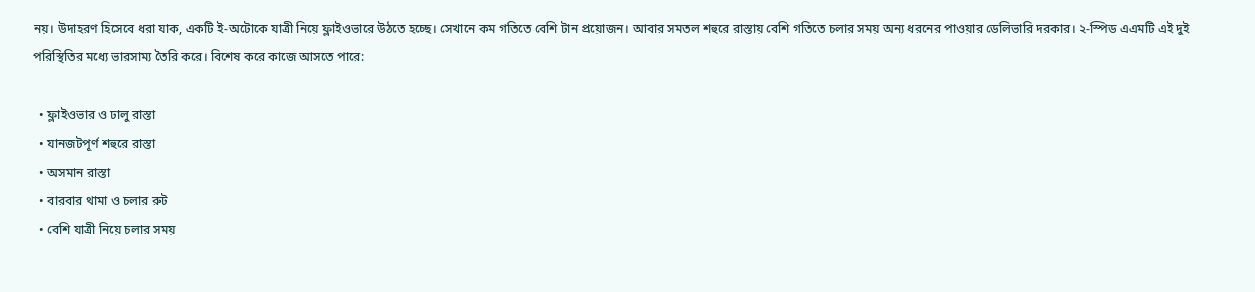নয়। উদাহরণ হিসেবে ধরা যাক, একটি ই-অটোকে যাত্রী নিয়ে ফ্লাইওভারে উঠতে হচ্ছে। সেখানে কম গতিতে বেশি টান প্রয়োজন। আবার সমতল শহুরে রাস্তায় বেশি গতিতে চলার সময় অন্য ধরনের পাওয়ার ডেলিভারি দরকার। ২-স্পিড এএমটি এই দুই পরিস্থিতির মধ্যে ভারসাম্য তৈরি করে। বিশেষ করে কাজে আসতে পারে:

  • ফ্লাইওভার ও ঢালু রাস্তা
  • যানজটপূর্ণ শহুরে রাস্তা
  • অসমান রাস্তা
  • বারবার থামা ও চলার রুট
  • বেশি যাত্রী নিয়ে চলার সময়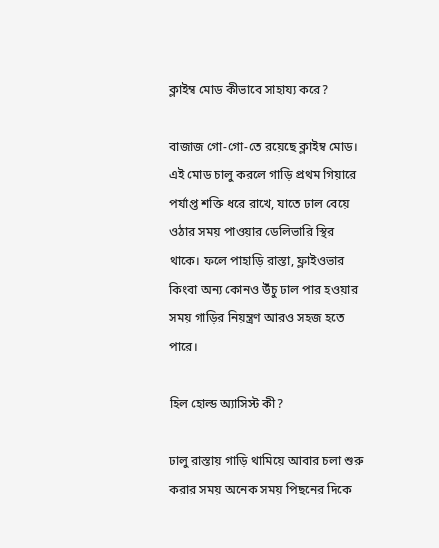ক্লাইম্ব মোড কীভাবে সাহায্য করে?

বাজাজ গো-গো-তে রয়েছে ক্লাইম্ব মোড। এই মোড চালু করলে গাড়ি প্রথম গিয়ারে পর্যাপ্ত শক্তি ধরে রাখে, যাতে ঢাল বেয়ে ওঠার সময় পাওয়ার ডেলিভারি স্থির থাকে। ফলে পাহাড়ি রাস্তা, ফ্লাইওভার কিংবা অন্য কোনও উঁচু ঢাল পার হওয়ার সময় গাড়ির নিয়ন্ত্রণ আরও সহজ হতে পারে।

হিল হোল্ড অ্যাসিস্ট কী?

ঢালু রাস্তায় গাড়ি থামিয়ে আবার চলা শুরু করার সময় অনেক সময় পিছনের দিকে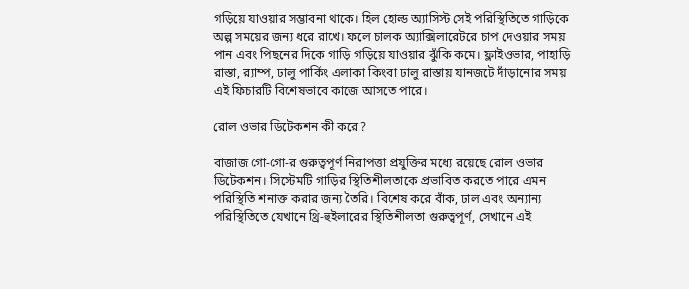গড়িয়ে যাওয়ার সম্ভাবনা থাকে। হিল হোল্ড অ্যাসিস্ট সেই পরিস্থিতিতে গাড়িকে অল্প সময়ের জন্য ধরে রাখে। ফলে চালক অ্যাক্সিলারেটরে চাপ দেওয়ার সময় পান এবং পিছনের দিকে গাড়ি গড়িয়ে যাওয়ার ঝুঁকি কমে। ফ্লাইওভার, পাহাড়ি রাস্তা, র‌্যাম্প, ঢালু পার্কিং এলাকা কিংবা ঢালু রাস্তায় যানজটে দাঁড়ানোর সময় এই ফিচারটি বিশেষভাবে কাজে আসতে পারে।

রোল ওভার ডিটেকশন কী করে?

বাজাজ গো-গো-র গুরুত্বপূর্ণ নিরাপত্তা প্রযুক্তির মধ্যে রয়েছে রোল ওভার ডিটেকশন। সিস্টেমটি গাড়ির স্থিতিশীলতাকে প্রভাবিত করতে পারে এমন পরিস্থিতি শনাক্ত করার জন্য তৈরি। বিশেষ করে বাঁক, ঢাল এবং অন্যান্য পরিস্থিতিতে যেখানে থ্রি-হুইলারের স্থিতিশীলতা গুরুত্বপূর্ণ, সেখানে এই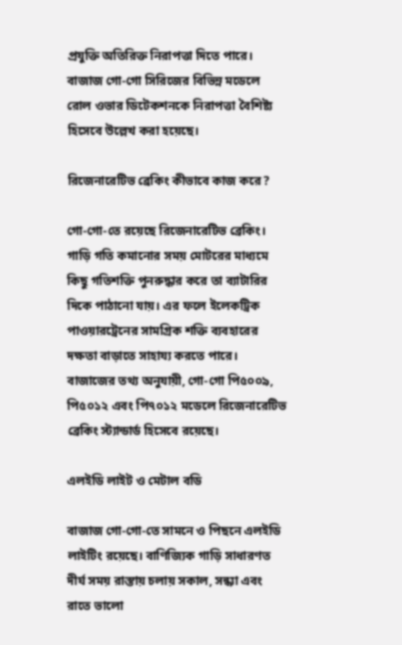প্রযুক্তি অতিরিক্ত নিরাপত্তা দিতে পারে। বাজাজ গো-গো সিরিজের বিভিন্ন মডেলে রোল ওভার ডিটেকশনকে নিরাপত্তা বৈশিষ্ট্য হিসেবে উল্লেখ করা হয়েছে।

রিজেনারেটিভ ব্রেকিং কীভাবে কাজ করে?

গো-গো-তে রয়েছে রিজেনারেটিভ ব্রেকিং। গাড়ি গতি কমানোর সময় মোটরের মাধ্যমে কিছু গতিশক্তি পুনরুদ্ধার করে তা ব্যাটারির দিকে পাঠানো যায়। এর ফলে ইলেকট্রিক পাওয়ারট্রেনের সামগ্রিক শক্তি ব্যবহারের দক্ষতা বাড়াতে সাহায্য করতে পারে। বাজাজের তথ্য অনুযায়ী, গো-গো পি৫০০৯, পি৫০১২ এবং পি৭০১২ মডেলে রিজেনারেটিভ ব্রেকিং স্ট্যান্ডার্ড হিসেবে রয়েছে।

এলইডি লাইট ও মেটাল বডি

বাজাজ গো-গো-তে সামনে ও পিছনে এলইডি লাইটিং রয়েছে। বাণিজ্যিক গাড়ি সাধারণত দীর্ঘ সময় রাস্তায় চলায় সকাল, সন্ধ্যা এবং রাতে ভালো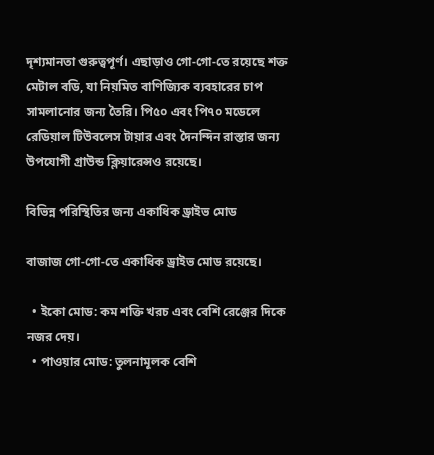দৃশ্যমানতা গুরুত্বপূর্ণ। এছাড়াও গো-গো-তে রয়েছে শক্ত মেটাল বডি, যা নিয়মিত বাণিজ্যিক ব্যবহারের চাপ সামলানোর জন্য তৈরি। পি৫০ এবং পি৭০ মডেলে রেডিয়াল টিউবলেস টায়ার এবং দৈনন্দিন রাস্তার জন্য উপযোগী গ্রাউন্ড ক্লিয়ারেন্সও রয়েছে।

বিভিন্ন পরিস্থিতির জন্য একাধিক ড্রাইভ মোড

বাজাজ গো-গো-তে একাধিক ড্রাইভ মোড রয়েছে।

  • ইকো মোড: কম শক্তি খরচ এবং বেশি রেঞ্জের দিকে নজর দেয়।
  • পাওয়ার মোড: তুলনামূলক বেশি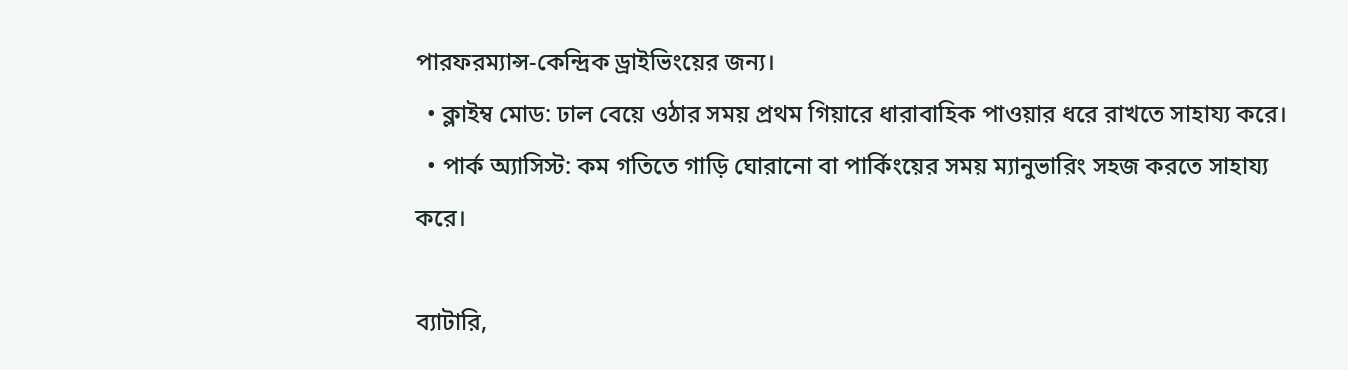পারফরম্যান্স-কেন্দ্রিক ড্রাইভিংয়ের জন্য।
  • ক্লাইম্ব মোড: ঢাল বেয়ে ওঠার সময় প্রথম গিয়ারে ধারাবাহিক পাওয়ার ধরে রাখতে সাহায্য করে।
  • পার্ক অ্যাসিস্ট: কম গতিতে গাড়ি ঘোরানো বা পার্কিংয়ের সময় ম্যানুভারিং সহজ করতে সাহায্য করে।

ব্যাটারি,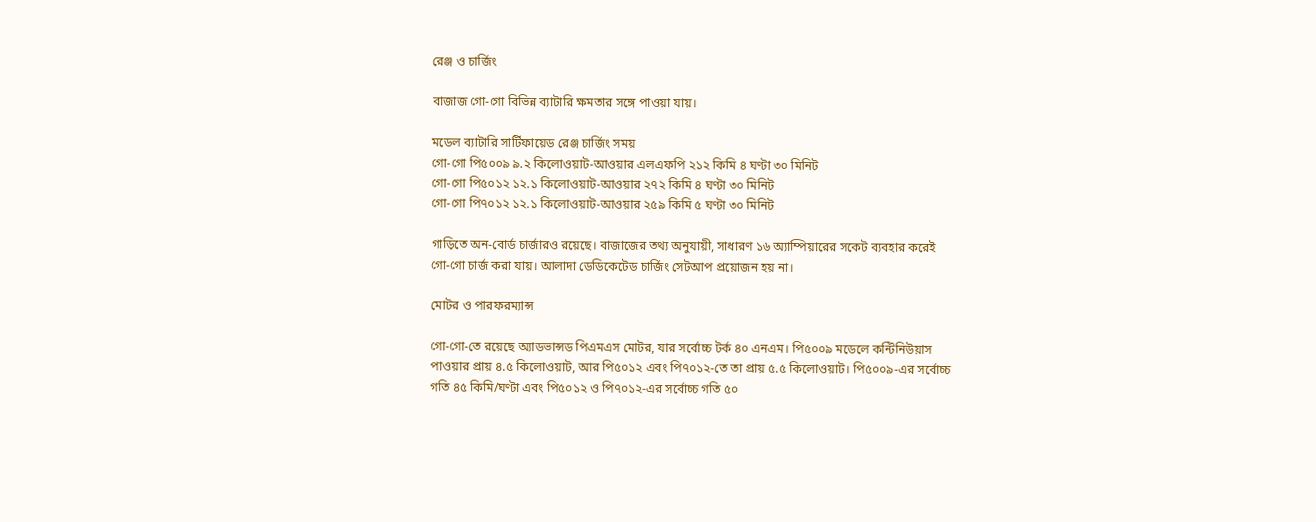রেঞ্জ ও চার্জিং

বাজাজ গো-গো বিভিন্ন ব্যাটারি ক্ষমতার সঙ্গে পাওয়া যায়।

মডেল ব্যাটারি সার্টিফায়েড রেঞ্জ চার্জিং সময়
গো-গো পি৫০০৯ ৯.২ কিলোওয়াট-আওয়ার এলএফপি ২১২ কিমি ৪ ঘণ্টা ৩০ মিনিট
গো-গো পি৫০১২ ১২.১ কিলোওয়াট-আওয়ার ২৭২ কিমি ৪ ঘণ্টা ৩০ মিনিট
গো-গো পি৭০১২ ১২.১ কিলোওয়াট-আওয়ার ২৫৯ কিমি ৫ ঘণ্টা ৩০ মিনিট

গাড়িতে অন-বোর্ড চার্জারও রয়েছে। বাজাজের তথ্য অনুযায়ী, সাধারণ ১৬ অ্যাম্পিয়ারের সকেট ব্যবহার করেই গো-গো চার্জ করা যায়। আলাদা ডেডিকেটেড চার্জিং সেটআপ প্রয়োজন হয় না।

মোটর ও পারফরম্যান্স

গো-গো-তে রয়েছে অ্যাডভান্সড পিএমএস মোটর, যার সর্বোচ্চ টর্ক ৪০ এনএম। পি৫০০৯ মডেলে কন্টিনিউয়াস পাওয়ার প্রায় ৪.৫ কিলোওয়াট, আর পি৫০১২ এবং পি৭০১২-তে তা প্রায় ৫.৫ কিলোওয়াট। পি৫০০৯-এর সর্বোচ্চ গতি ৪৫ কিমি/ঘণ্টা এবং পি৫০১২ ও পি৭০১২-এর সর্বোচ্চ গতি ৫০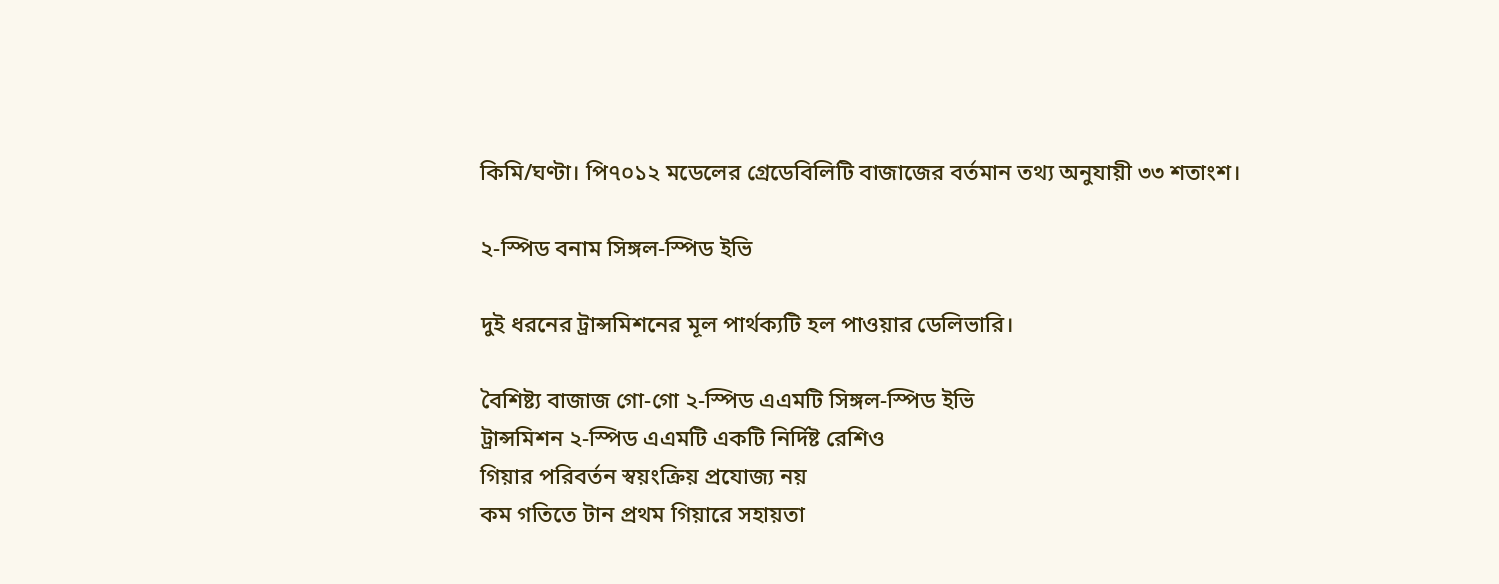কিমি/ঘণ্টা। পি৭০১২ মডেলের গ্রেডেবিলিটি বাজাজের বর্তমান তথ্য অনুযায়ী ৩৩ শতাংশ।

২-স্পিড বনাম সিঙ্গল-স্পিড ইভি

দুই ধরনের ট্রান্সমিশনের মূল পার্থক্যটি হল পাওয়ার ডেলিভারি।

বৈশিষ্ট্য বাজাজ গো-গো ২-স্পিড এএমটি সিঙ্গল-স্পিড ইভি
ট্রান্সমিশন ২-স্পিড এএমটি একটি নির্দিষ্ট রেশিও
গিয়ার পরিবর্তন স্বয়ংক্রিয় প্রযোজ্য নয়
কম গতিতে টান প্রথম গিয়ারে সহায়তা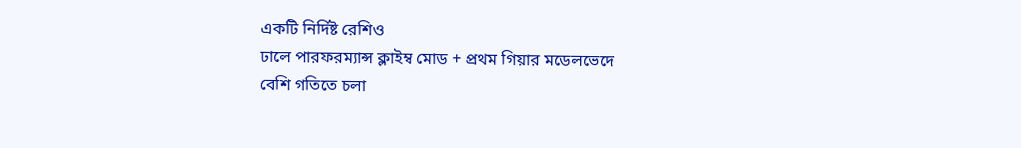একটি নির্দিষ্ট রেশিও
ঢালে পারফরম্যান্স ক্লাইম্ব মোড + প্রথম গিয়ার মডেলভেদে
বেশি গতিতে চলা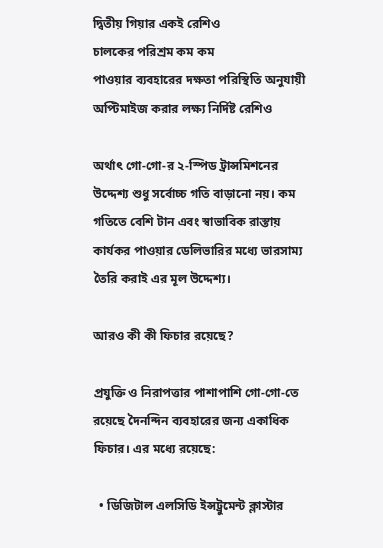দ্বিতীয় গিয়ার একই রেশিও
চালকের পরিশ্রম কম কম
পাওয়ার ব্যবহারের দক্ষতা পরিস্থিতি অনুযায়ী অপ্টিমাইজ করার লক্ষ্য নির্দিষ্ট রেশিও

অর্থাৎ গো-গো-র ২-স্পিড ট্রান্সমিশনের উদ্দেশ্য শুধু সর্বোচ্চ গতি বাড়ানো নয়। কম গতিতে বেশি টান এবং স্বাভাবিক রাস্তায় কার্যকর পাওয়ার ডেলিভারির মধ্যে ভারসাম্য তৈরি করাই এর মূল উদ্দেশ্য।

আরও কী কী ফিচার রয়েছে?

প্রযুক্তি ও নিরাপত্তার পাশাপাশি গো-গো-তে রয়েছে দৈনন্দিন ব্যবহারের জন্য একাধিক ফিচার। এর মধ্যে রয়েছে:

  • ডিজিটাল এলসিডি ইন্সট্রুমেন্ট ক্লাস্টার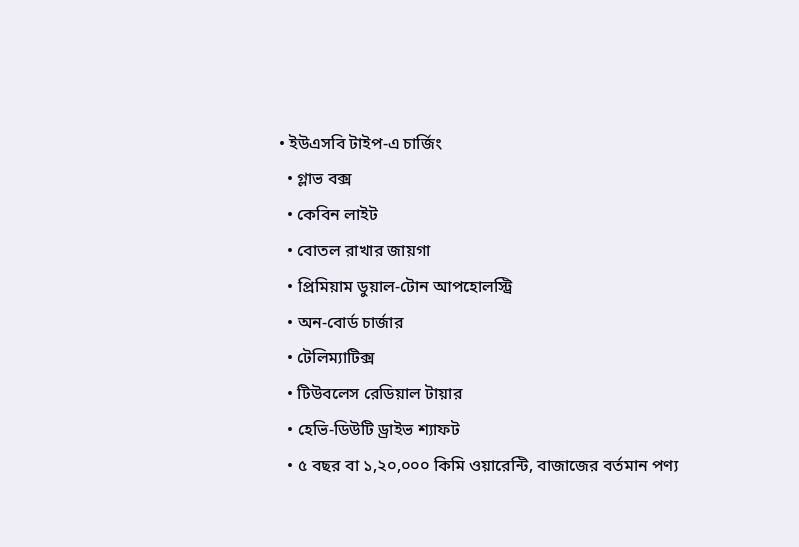• ইউএসবি টাইপ-এ চার্জিং
  • গ্লাভ বক্স
  • কেবিন লাইট
  • বোতল রাখার জায়গা
  • প্রিমিয়াম ডুয়াল-টোন আপহোলস্ট্রি
  • অন-বোর্ড চার্জার
  • টেলিম্যাটিক্স
  • টিউবলেস রেডিয়াল টায়ার
  • হেভি-ডিউটি ড্রাইভ শ্যাফট
  • ৫ বছর বা ১,২০,০০০ কিমি ওয়ারেন্টি, বাজাজের বর্তমান পণ্য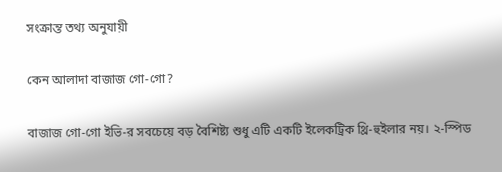সংক্রান্ত তথ্য অনুযায়ী

কেন আলাদা বাজাজ গো-গো?

বাজাজ গো-গো ইভি-র সবচেয়ে বড় বৈশিষ্ট্য শুধু এটি একটি ইলেকট্রিক থ্রি-হুইলার নয়। ২-স্পিড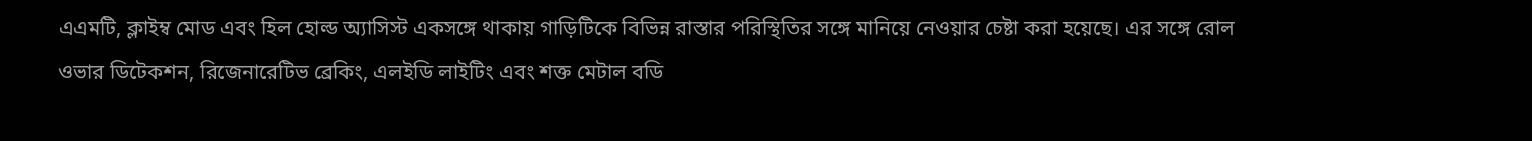এএমটি, ক্লাইম্ব মোড এবং হিল হোল্ড অ্যাসিস্ট একসঙ্গে থাকায় গাড়িটিকে বিভিন্ন রাস্তার পরিস্থিতির সঙ্গে মানিয়ে নেওয়ার চেষ্টা করা হয়েছে। এর সঙ্গে রোল ওভার ডিটেকশন, রিজেনারেটিভ ব্রেকিং, এলইডি লাইটিং এবং শক্ত মেটাল বডি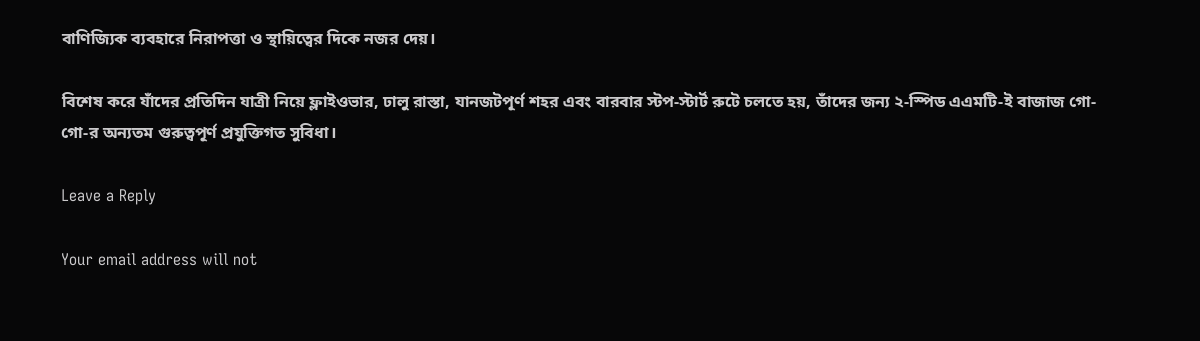বাণিজ্যিক ব্যবহারে নিরাপত্তা ও স্থায়িত্বের দিকে নজর দেয়।

বিশেষ করে যাঁদের প্রতিদিন যাত্রী নিয়ে ফ্লাইওভার, ঢালু রাস্তা, যানজটপূর্ণ শহর এবং বারবার স্টপ-স্টার্ট রুটে চলতে হয়, তাঁদের জন্য ২-স্পিড এএমটি-ই বাজাজ গো-গো-র অন্যতম গুরুত্বপূর্ণ প্রযুক্তিগত সুবিধা।

Leave a Reply

Your email address will not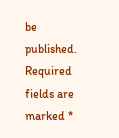be published. Required fields are marked *